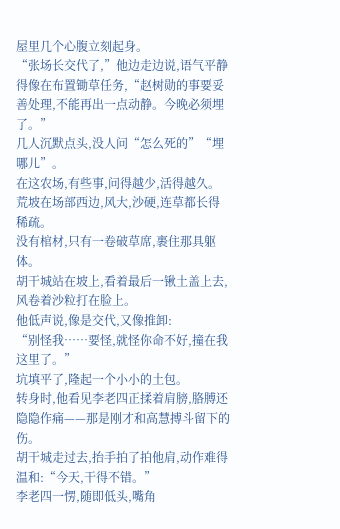屋里几个心腹立刻起身。
“张场长交代了,”他边走边说,语气平静得像在布置锄草任务,“赵树勋的事要妥善处理,不能再出一点动静。今晚必须埋了。”
几人沉默点头,没人问“怎么死的”“埋哪儿”。
在这农场,有些事,问得越少,活得越久。
荒坡在场部西边,风大,沙硬,连草都长得稀疏。
没有棺材,只有一卷破草席,裹住那具躯体。
胡干城站在坡上,看着最后一锹土盖上去,风卷着沙粒打在脸上。
他低声说,像是交代,又像推卸:
“别怪我……要怪,就怪你命不好,撞在我这里了。”
坑填平了,隆起一个小小的土包。
转身时,他看见李老四正揉着肩膀,胳膊还隐隐作痛——那是刚才和高慧搏斗留下的伤。
胡干城走过去,抬手拍了拍他肩,动作难得温和:“今天,干得不错。”
李老四一愣,随即低头,嘴角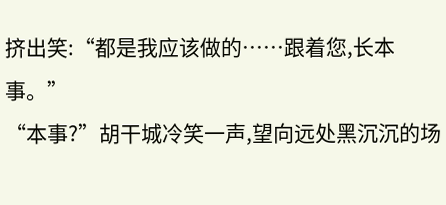挤出笑:“都是我应该做的……跟着您,长本事。”
“本事?”胡干城冷笑一声,望向远处黑沉沉的场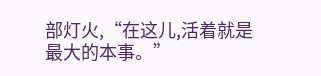部灯火,“在这儿,活着就是最大的本事。”